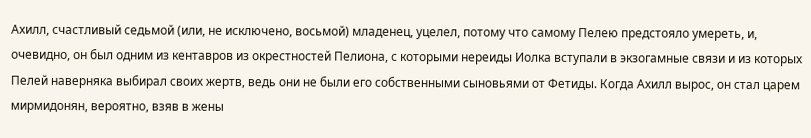Ахилл, счастливый седьмой (или, не исключено, восьмой) младенец, уцелел, потому что самому Пелею предстояло умереть, и, очевидно, он был одним из кентавров из окрестностей Пелиона, с которыми нереиды Иолка вступали в экзогамные связи и из которых Пелей наверняка выбирал своих жертв, ведь они не были его собственными сыновьями от Фетиды. Когда Ахилл вырос, он стал царем мирмидонян, вероятно, взяв в жены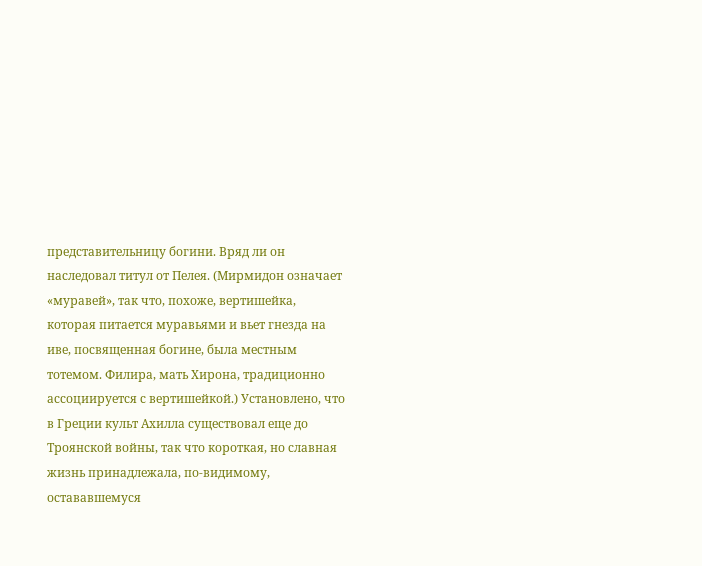представительницу богини. Вряд ли он наследовал титул от Пелея. (Мирмидон означает «муравей», так что, похоже, вертишейка, которая питается муравьями и вьет гнезда на иве, посвященная богине, была местным тотемом. Филира, мать Хирона, традиционно ассоциируется с вертишейкой.) Установлено, что в Греции культ Ахилла существовал еще до Троянской войны, так что короткая, но славная жизнь принадлежала, по-видимому, остававшемуся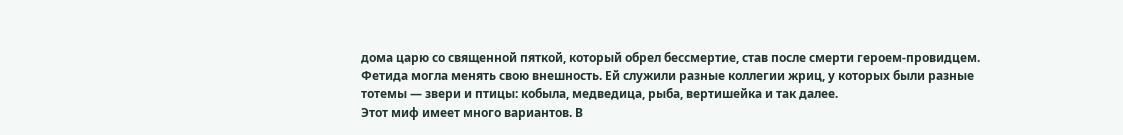дома царю со священной пяткой, который обрел бессмертие, став после смерти героем-провидцем. Фетида могла менять свою внешность. Ей служили разные коллегии жриц, у которых были разные тотемы — звери и птицы: кобыла, медведица, рыба, вертишейка и так далее.
Этот миф имеет много вариантов. В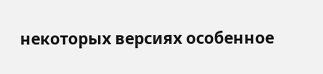некоторых версиях особенное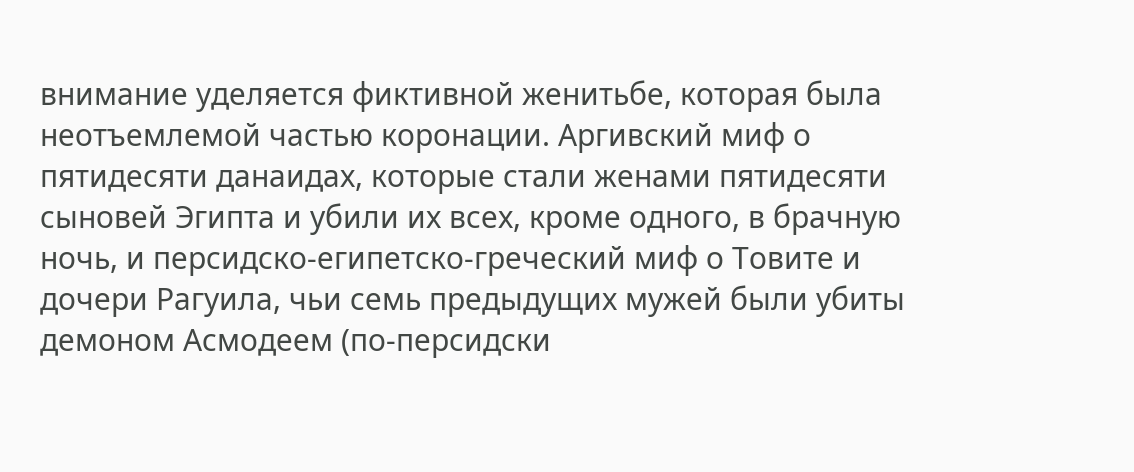внимание уделяется фиктивной женитьбе, которая была неотъемлемой частью коронации. Аргивский миф о пятидесяти данаидах, которые стали женами пятидесяти сыновей Эгипта и убили их всех, кроме одного, в брачную ночь, и персидско-египетско-греческий миф о Товите и дочери Рагуила, чьи семь предыдущих мужей были убиты демоном Асмодеем (по-персидски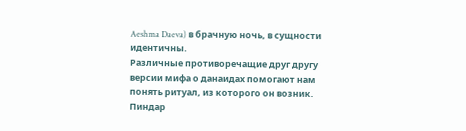Aeshma Daeva) в брачную ночь, в сущности идентичны.
Различные противоречащие друг другу версии мифа о данаидах помогают нам понять ритуал, из которого он возник. Пиндар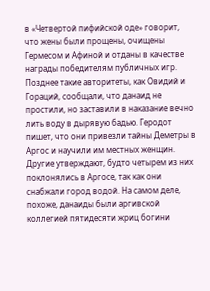в «Четвертой пифийской оде» говорит, что жены были прощены, очищены Гермесом и Афиной и отданы в качестве награды победителям публичных игр. Позднее такие авторитеты, как Овидий и Гораций, сообщали, что данаид не простили, но заставили в наказание вечно лить воду в дырявую бадью. Геродот пишет, что они привезли тайны Деметры в Аргос и научили им местных женщин. Другие утверждают, будто четырем из них поклонялись в Аргосе, так как они снабжали город водой. На самом деле, похоже, данаиды были аргивской коллегией пятидесяти жриц богини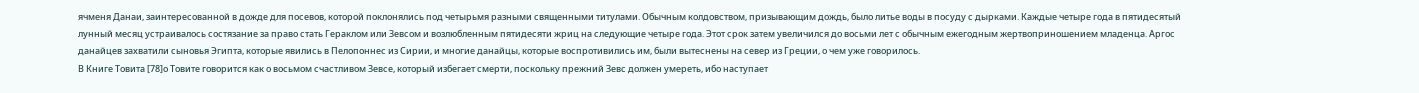ячменя Данаи, заинтересованной в дожде для посевов, которой поклонялись под четырьмя разными священными титулами. Обычным колдовством, призывающим дождь, было литье воды в посуду с дырками. Каждые четыре года в пятидесятый лунный месяц устраивалось состязание за право стать Гераклом или Зевсом и возлюбленным пятидесяти жриц на следующие четыре года. Этот срок затем увеличился до восьми лет с обычным ежегодным жертвоприношением младенца. Аргос данайцев захватили сыновья Эгипта, которые явились в Пелопоннес из Сирии, и многие данайцы, которые воспротивились им, были вытеснены на север из Греции, о чем уже говорилось.
В Книге Товита [78]о Товите говорится как о восьмом счастливом Зевсе, который избегает смерти, поскольку прежний Зевс должен умереть, ибо наступает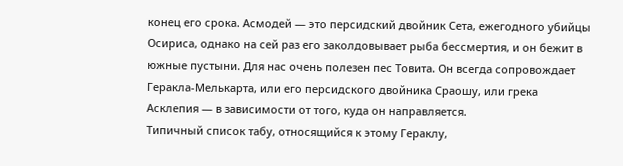конец его срока. Асмодей — это персидский двойник Сета, ежегодного убийцы Осириса, однако на сей раз его заколдовывает рыба бессмертия, и он бежит в южные пустыни. Для нас очень полезен пес Товита. Он всегда сопровождает Геракла-Мелькарта, или его персидского двойника Сраошу, или грека Асклепия — в зависимости от того, куда он направляется.
Типичный список табу, относящийся к этому Гераклу,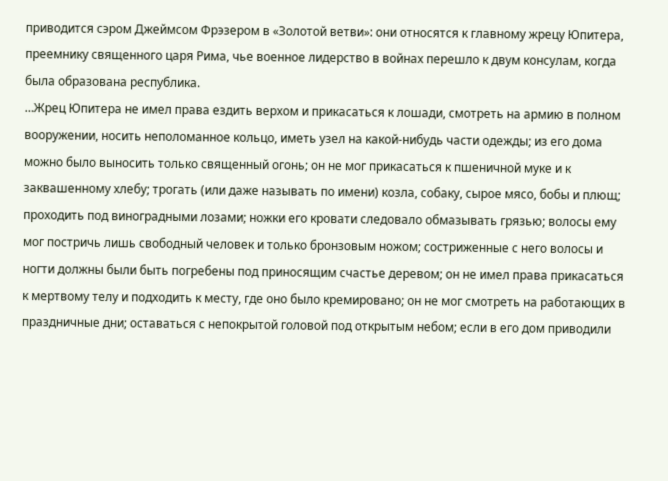приводится сэром Джеймсом Фрэзером в «Золотой ветви»: они относятся к главному жрецу Юпитера, преемнику священного царя Рима, чье военное лидерство в войнах перешло к двум консулам, когда была образована республика.
…Жрец Юпитера не имел права ездить верхом и прикасаться к лошади, смотреть на армию в полном вооружении, носить неполоманное кольцо, иметь узел на какой-нибудь части одежды; из его дома можно было выносить только священный огонь; он не мог прикасаться к пшеничной муке и к заквашенному хлебу; трогать (или даже называть по имени) козла, собаку, сырое мясо, бобы и плющ; проходить под виноградными лозами; ножки его кровати следовало обмазывать грязью; волосы ему мог постричь лишь свободный человек и только бронзовым ножом; состриженные с него волосы и ногти должны были быть погребены под приносящим счастье деревом; он не имел права прикасаться к мертвому телу и подходить к месту, где оно было кремировано; он не мог смотреть на работающих в праздничные дни; оставаться с непокрытой головой под открытым небом; если в его дом приводили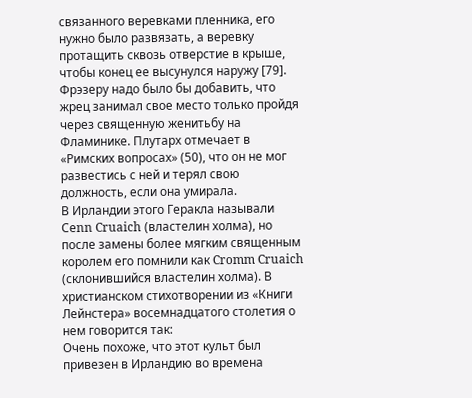связанного веревками пленника, его нужно было развязать, а веревку протащить сквозь отверстие в крыше, чтобы конец ее высунулся наружу [79].
Фрэзеру надо было бы добавить, что жрец занимал свое место только пройдя через священную женитьбу на Фламинике. Плутарх отмечает в «Римских вопросах» (50), что он не мог развестись с ней и терял свою должность, если она умирала.
В Ирландии этого Геракла называли Сеnn Cruaich (властелин холма), но после замены более мягким священным королем его помнили как Cromm Cruaich (склонившийся властелин холма). В христианском стихотворении из «Книги Лейнстера» восемнадцатого столетия о нем говорится так:
Очень похоже, что этот культ был привезен в Ирландию во времена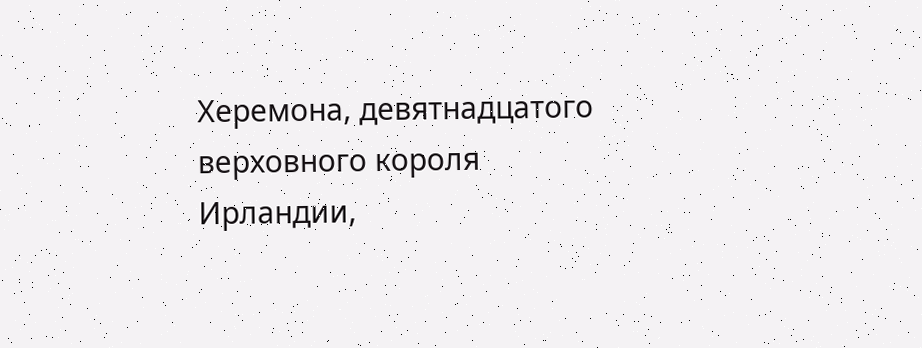Херемона, девятнадцатого верховного короля Ирландии,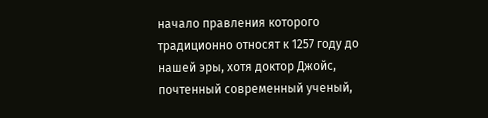начало правления которого традиционно относят к 1257 году до нашей эры, хотя доктор Джойс, почтенный современный ученый,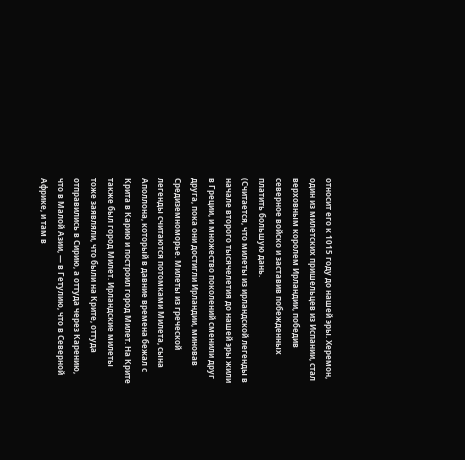относит его к 1015 году до нашей эры. Херемон, один из милетских пришельцев из Испании, стал верховным королем Ирландии, победив северное войско и заставив побежденных платить большую дань.
(Считается, что милеты из ирландской легенды в начале второго тысячелетия до нашей эры жили в Греции, и множество поколений сменили друг друга, пока они достигли Ирландии, миновав Средиземноморье. Милеты из греческой легенды считаются потомками Милета, сына Аполлона, который в давние времена бежал с Крита в Карию и построил город Милет. На Крите также был город Милет. Ирландские милеты тоже заявляли, что были на Крите, оттуда отправились в Сирию, а оттуда через Карению, что в Малой Азии, — в Гетулию, что в Северной Африке, и там в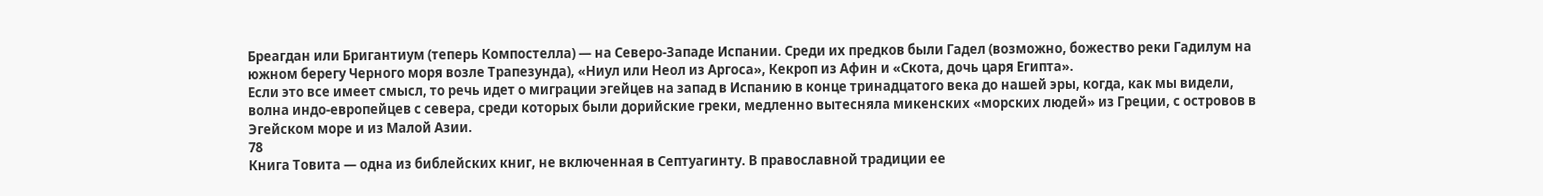Бреагдан или Бригантиум (теперь Компостелла) — на Северо-Западе Испании. Среди их предков были Гадел (возможно, божество реки Гадилум на южном берегу Черного моря возле Трапезунда), «Ниул или Неол из Аргоса», Кекроп из Афин и «Скота, дочь царя Египта».
Если это все имеет смысл, то речь идет о миграции эгейцев на запад в Испанию в конце тринадцатого века до нашей эры, когда, как мы видели, волна индо-европейцев с севера, среди которых были дорийские греки, медленно вытесняла микенских «морских людей» из Греции, с островов в Эгейском море и из Малой Азии.
78
Книга Товита — одна из библейских книг, не включенная в Септуагинту. В православной традиции ее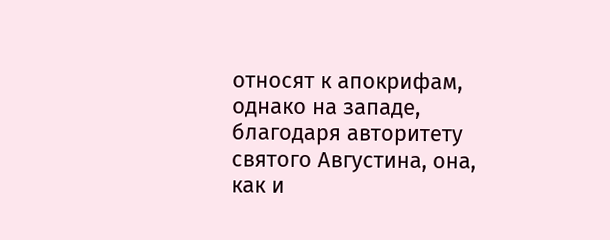относят к апокрифам, однако на западе, благодаря авторитету святого Августина, она, как и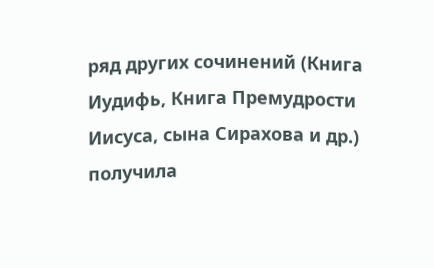ряд других сочинений (Книга Иудифь, Книга Премудрости Иисуса, сына Сирахова и др.) получила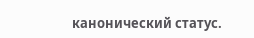канонический статус.